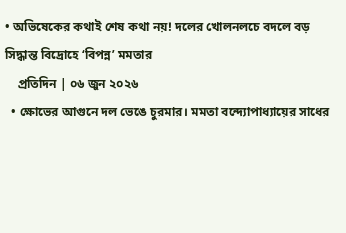• অভিষেকের কথাই শেষ কথা নয়! দলের খোলনলচে বদলে বড় সিদ্ধান্ত বিদ্রোহে ‘বিপন্ন’ মমতার
    প্রতিদিন | ০৬ জুন ২০২৬
  • ক্ষোভের আগুনে দল ভেঙে চুরমার। মমতা বন্দ্যোপাধ্যায়ের সাধের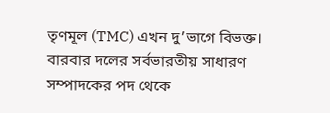তৃণমূল (TMC) এখন দু’ভাগে বিভক্ত। বারবার দলের সর্বভারতীয় সাধারণ সম্পাদকের পদ থেকে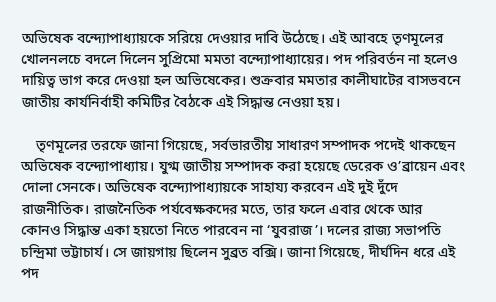অভিষেক বন্দ্যোপাধ্যায়কে সরিয়ে দেওয়ার দাবি উঠেছে। এই আবহে তৃণমূলের খোলনলচে বদলে দিলেন সুপ্রিমো মমতা বন্দ্যোপাধ্যায়ের। পদ পরিবর্তন না হলেও দায়িত্ব ভাগ করে দেওয়া হল অভিষেকের। শুক্রবার মমতার কালীঘাটের বাসভবনে জাতীয় কার্যনির্বাহী কমিটির বৈঠকে এই সিদ্ধান্ত নেওয়া হয়।

    তৃণমূলের তরফে জানা গিয়েছে, সর্বভারতীয় সাধারণ সম্পাদক পদেই থাকছেন অভিষেক বন্দ্যোপাধ্যায়। যুগ্ম জাতীয় সম্পাদক করা হয়েছে ডেরেক ও’ব্রায়েন এবং দোলা সেনকে। অভিষেক বন্দ্যোপাধ্যায়কে সাহায্য করবেন এই দুই দুঁদে রাজনীতিক। রাজনৈতিক পর্যবেক্ষকদের মতে, তার ফলে এবার থেকে আর কোনও সিদ্ধান্ত একা হয়তো নিতে পারবেন না ‘যুবরাজ’। দলের রাজ্য সভাপতি চন্দ্রিমা ভট্টাচার্য। সে জায়গায় ছিলেন সুব্রত বক্সি। জানা গিয়েছে, দীর্ঘদিন ধরে এই পদ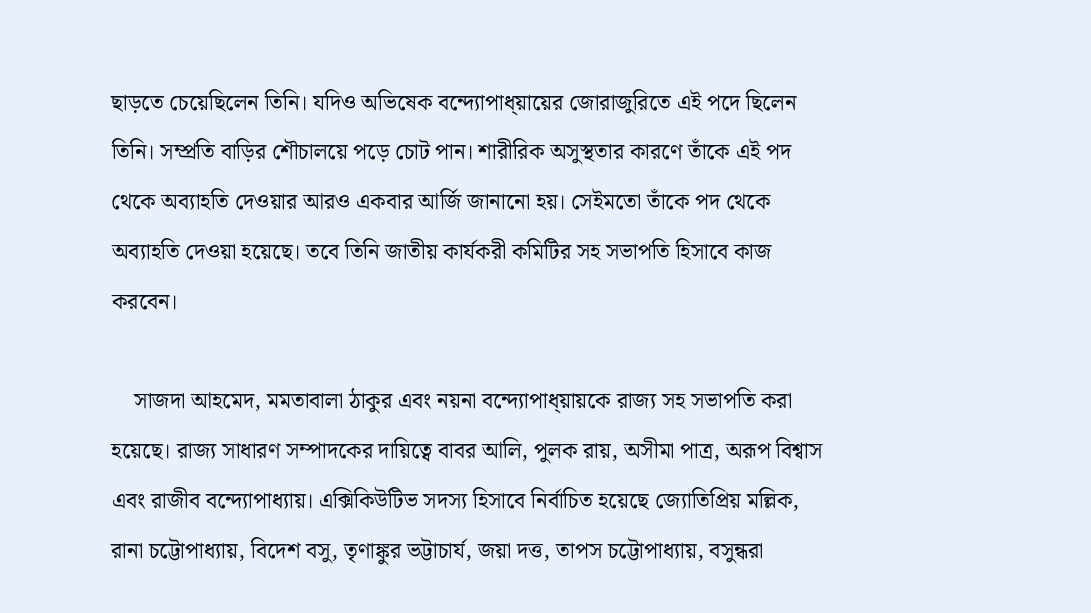ছাড়তে চেয়েছিলেন তিনি। যদিও অভিষেক বন্দ্যোপাধ্য়ায়ের জোরাজুরিতে এই পদে ছিলেন তিনি। সম্প্রতি বাড়ির শৌচালয়ে পড়ে চোট পান। শারীরিক অসুস্থতার কারণে তাঁকে এই পদ থেকে অব্যাহতি দেওয়ার আরও একবার আর্জি জানানো হয়। সেইমতো তাঁকে পদ থেকে অব্যাহতি দেওয়া হয়েছে। তবে তিনি জাতীয় কার্যকরী কমিটির সহ সভাপতি হিসাবে কাজ করবেন।

    সাজদা আহমেদ, মমতাবালা ঠাকুর এবং নয়না বন্দ্যোপাধ্য়ায়কে রাজ্য সহ সভাপতি করা হয়েছে। রাজ্য সাধারণ সম্পাদকের দায়িত্বে বাবর আলি, পুলক রায়, অসীমা পাত্র, অরূপ বিশ্বাস এবং রাজীব বন্দ্যোপাধ্যায়। এক্সিকিউটিভ সদস্য হিসাবে নির্বাচিত হয়েছে জ্যোতিপ্রিয় মল্লিক, রানা চট্টোপাধ্যায়, বিদেশ বসু, তৃণাঙ্কুর ভট্টাচার্য, জয়া দত্ত, তাপস চট্টোপাধ্যায়, বসুন্ধরা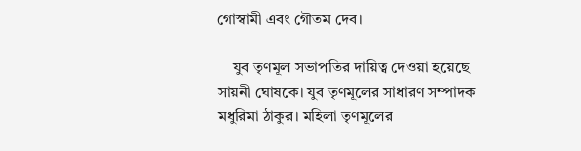গোস্বামী এবং গৌতম দেব।

    যুব তৃণমূল সভাপতির দায়িত্ব দেওয়া হয়েছে সায়নী ঘোষকে। যুব তৃণমূলের সাধারণ সম্পাদক মধুরিমা ঠাকুর। মহিলা তৃণমূলের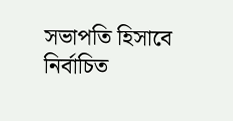সভাপতি হিসাবে নির্বাচিত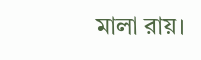মালা রায়।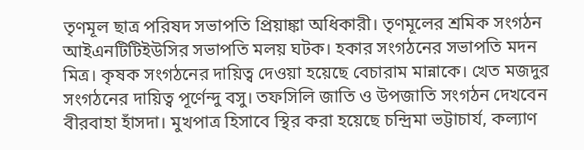তৃণমূল ছাত্র পরিষদ সভাপতি প্রিয়াঙ্কা অধিকারী। তৃণমূলের শ্রমিক সংগঠন আইএনটিটিইউসির সভাপতি মলয় ঘটক। হকার সংগঠনের সভাপতি মদন মিত্র। কৃষক সংগঠনের দায়িত্ব দেওয়া হয়েছে বেচারাম মান্নাকে। খেত মজদুর সংগঠনের দায়িত্ব পূর্ণেন্দু বসু। তফসিলি জাতি ও উপজাতি সংগঠন দেখবেন বীরবাহা হাঁসদা। মুখপাত্র হিসাবে স্থির করা হয়েছে চন্দ্রিমা ভট্টাচার্য, কল্যাণ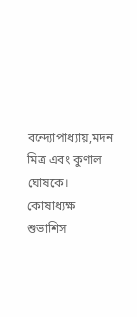বন্দ্যোপাধ্যায়,মদন মিত্র এবং কুণাল ঘোষকে। কোষাধ্যক্ষ শুভাশিস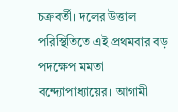চক্রবর্তী। দলের উত্তাল পরিস্থিতিতে এই প্রথমবার বড় পদক্ষেপ মমতা বন্দ্যোপাধ্যায়ের। আগামী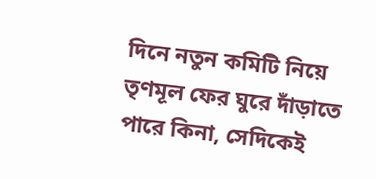দিনে নতুন কমিটি নিয়ে তৃণমূল ফের ঘুরে দাঁড়াতে পারে কিনা, সেদিকেই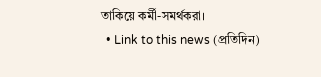তাকিয়ে কর্মী-সমর্থকরা।
  • Link to this news (প্রতিদিন)